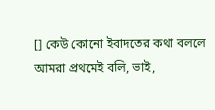[] কেউ কোনো ইবাদতের কথা বললে আমরা প্রথমেই বলি, ভাই,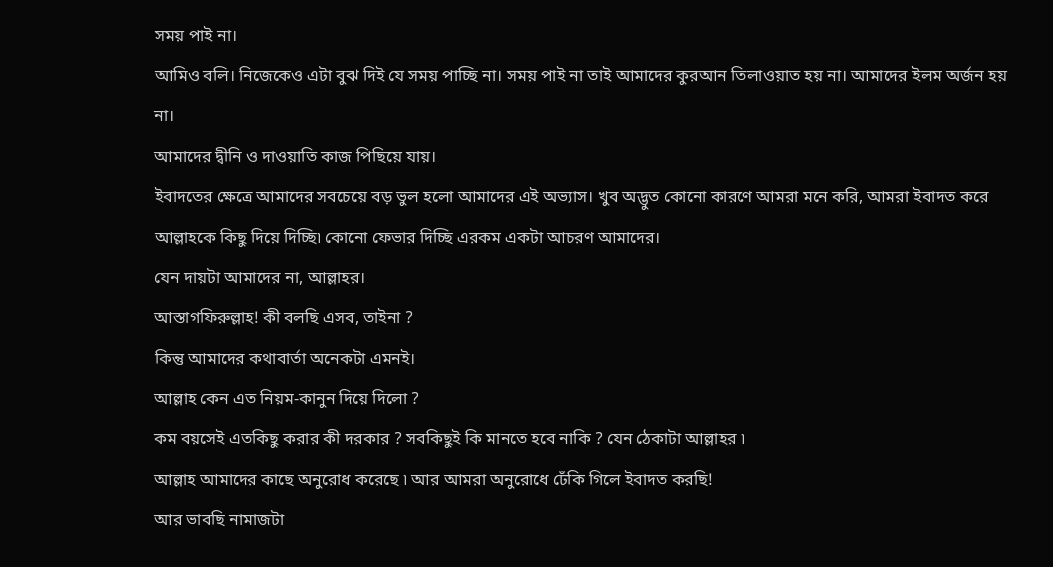সময় পাই না।
আমিও বলি। নিজেকেও এটা বুঝ দিই যে সময় পাচ্ছি না। সময় পাই না তাই আমাদের কুরআন তিলাওয়াত হয় না। আমাদের ইলম অর্জন হয় না।
আমাদের দ্বীনি ও দাওয়াতি কাজ পিছিয়ে যায়।
ইবাদতের ক্ষেত্রে আমাদের সবচেয়ে বড় ভুল হলো আমাদের এই অভ্যাস। খুব অদ্ভুত কোনো কারণে আমরা মনে করি, আমরা ইবাদত করে আল্লাহকে কিছু দিয়ে দিচ্ছি৷ কোনো ফেভার দিচ্ছি এরকম একটা আচরণ আমাদের।
যেন দায়টা আমাদের না, আল্লাহর।
আস্তাগফিরুল্লাহ! কী বলছি এসব, তাইনা ?
কিন্তু আমাদের কথাবার্তা অনেকটা এমনই।
আল্লাহ কেন এত নিয়ম-কানুন দিয়ে দিলো ?
কম বয়সেই এতকিছু করার কী দরকার ? সবকিছুই কি মানতে হবে নাকি ? যেন ঠেকাটা আল্লাহর ৷
আল্লাহ আমাদের কাছে অনুরোধ করেছে ৷ আর আমরা অনুরোধে ঢেঁকি গিলে ইবাদত করছি!
আর ভাবছি নামাজটা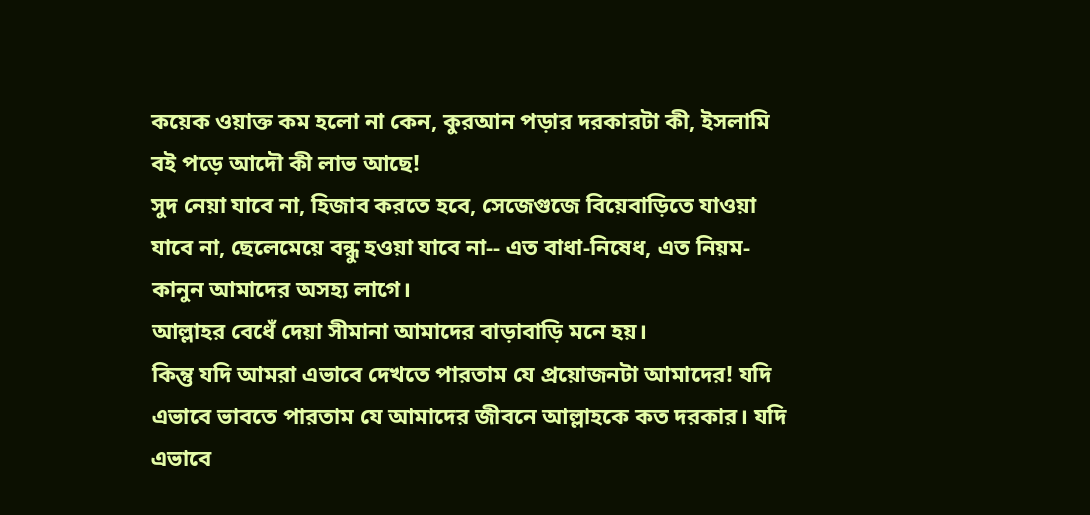কয়েক ওয়াক্ত কম হলো না কেন, কুরআন পড়ার দরকারটা কী, ইসলামি বই পড়ে আদৌ কী লাভ আছে!
সুদ নেয়া যাবে না, হিজাব করতে হবে, সেজেগুজে বিয়েবাড়িতে যাওয়া যাবে না, ছেলেমেয়ে বন্ধু হওয়া যাবে না-- এত বাধা-নিষেধ, এত নিয়ম-কানুন আমাদের অসহ্য লাগে।
আল্লাহর বেধেঁ দেয়া সীমানা আমাদের বাড়াবাড়ি মনে হয়।
কিন্তু যদি আমরা এভাবে দেখতে পারতাম যে প্রয়োজনটা আমাদের! যদি এভাবে ভাবতে পারতাম যে আমাদের জীবনে আল্লাহকে কত দরকার। যদি এভাবে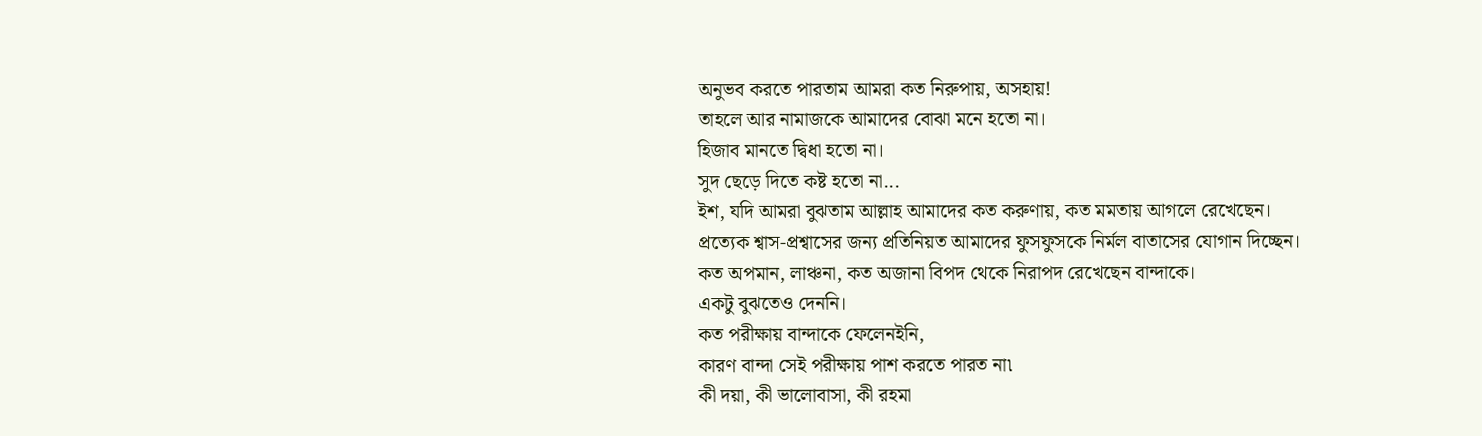অনুভব করতে পারতাম আমরা কত নিরুপায়, অসহায়!
তাহলে আর নামাজকে আমাদের বোঝা মনে হতো না।
হিজাব মানতে দ্বিধা হতো না।
সুদ ছেড়ে দিতে কষ্ট হতো না...
ইশ, যদি আমরা বুঝতাম আল্লাহ আমাদের কত করুণায়, কত মমতায় আগলে রেখেছেন।
প্রত্যেক শ্বাস-প্রশ্বাসের জন্য প্রতিনিয়ত আমাদের ফুসফুসকে নির্মল বাতাসের যোগান দিচ্ছেন।
কত অপমান, লাঞ্চনা, কত অজানা বিপদ থেকে নিরাপদ রেখেছেন বান্দাকে।
একটু বুঝতেও দেননি।
কত পরীক্ষায় বান্দাকে ফেলেনইনি,
কারণ বান্দা সেই পরীক্ষায় পাশ করতে পারত না৷
কী দয়া, কী ভালোবাসা, কী রহমা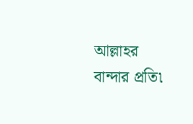আল্লাহর বান্দার প্রতি৷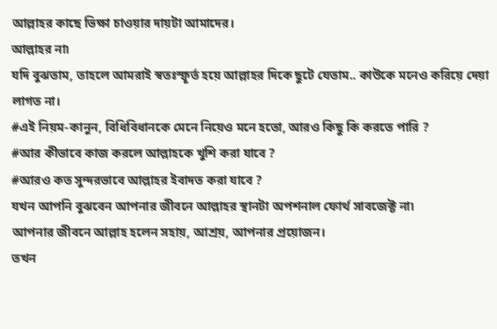আল্লাহর কাছে ভিক্ষা চাওয়ার দায়টা আমাদের।
আল্লাহর না৷
যদি বুঝতাম, তাহলে আমরাই স্বতঃস্ফূর্ত হয়ে আল্লাহর দিকে ছুটে যেতাম.. কাউকে মনেও করিয়ে দেয়া লাগত না।
#এই নিয়ম-কানুন, বিধিবিধানকে মেনে নিয়েও মনে হতো, আরও কিছু কি করতে পারি ?
#আর কীভাবে কাজ করলে আল্লাহকে খুশি করা যাবে ?
#আরও কত সুন্দরভাবে আল্লাহর ইবাদত করা যাবে ?
যখন আপনি বুঝবেন আপনার জীবনে আল্লাহর স্থানটা অপশনাল ফোর্থ সাবজেক্ট না৷
আপনার জীবনে আল্লাহ হলেন সহায়, আশ্রয়, আপনার প্রয়োজন।
তখন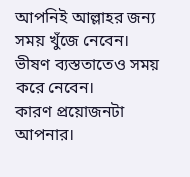আপনিই আল্লাহর জন্য সময় খুঁজে নেবেন।
ভীষণ ব্যস্ততাতেও সময় করে নেবেন।
কারণ প্রয়োজনটা আপনার।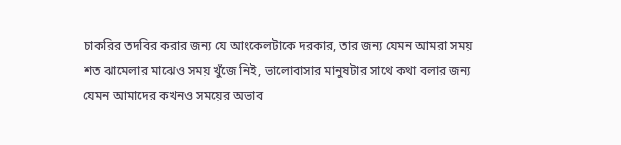চাকরির তদবির করার জন্য যে আংকেলটাকে দরকার, তার জন্য যেমন আমরা সময় শত ঝামেলার মাঝেও সময় খুঁজে নিই, ভালোবাসার মানুষটার সাথে কথা বলার জন্য যেমন আমাদের কখনও সময়ের অভাব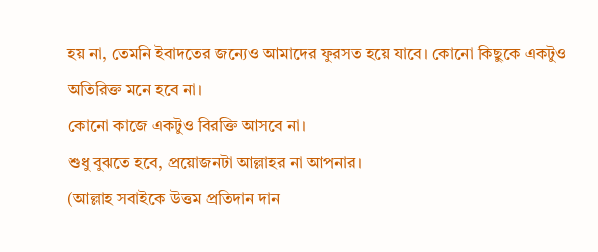হয় না, তেমনি ইবাদতের জন্যেও আমাদের ফুরসত হয়ে যাবে। কোনো কিছুকে একটুও অতিরিক্ত মনে হবে না।
কোনো কাজে একটুও বিরক্তি আসবে না।
শুধু বুঝতে হবে, প্রয়োজনটা আল্লাহর না আপনার।
(আল্লাহ সবাইকে উত্তম প্রতিদান দান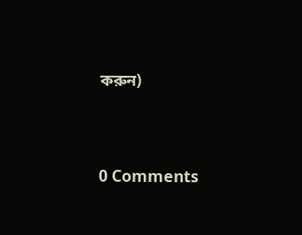করুন)




0 Comments